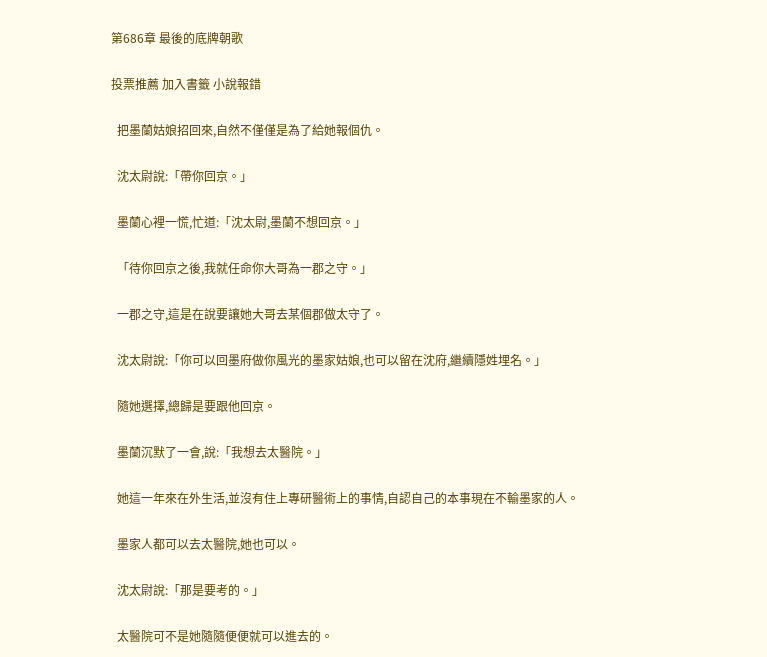第686章 最後的底牌朝歌

投票推薦 加入書籤 小說報錯

  把墨蘭姑娘招回來,自然不僅僅是為了給她報個仇。

  沈太尉說:「帶你回京。」

  墨蘭心裡一慌,忙道:「沈太尉,墨蘭不想回京。」

  「待你回京之後,我就任命你大哥為一郡之守。」

  一郡之守,這是在說要讓她大哥去某個郡做太守了。

  沈太尉說:「你可以回墨府做你風光的墨家姑娘,也可以留在沈府,繼續隱姓埋名。」

  隨她選擇,總歸是要跟他回京。

  墨蘭沉默了一會,說:「我想去太醫院。」

  她這一年來在外生活,並沒有住上專研醫術上的事情,自認自己的本事現在不輸墨家的人。

  墨家人都可以去太醫院,她也可以。

  沈太尉說:「那是要考的。」

  太醫院可不是她隨隨便便就可以進去的。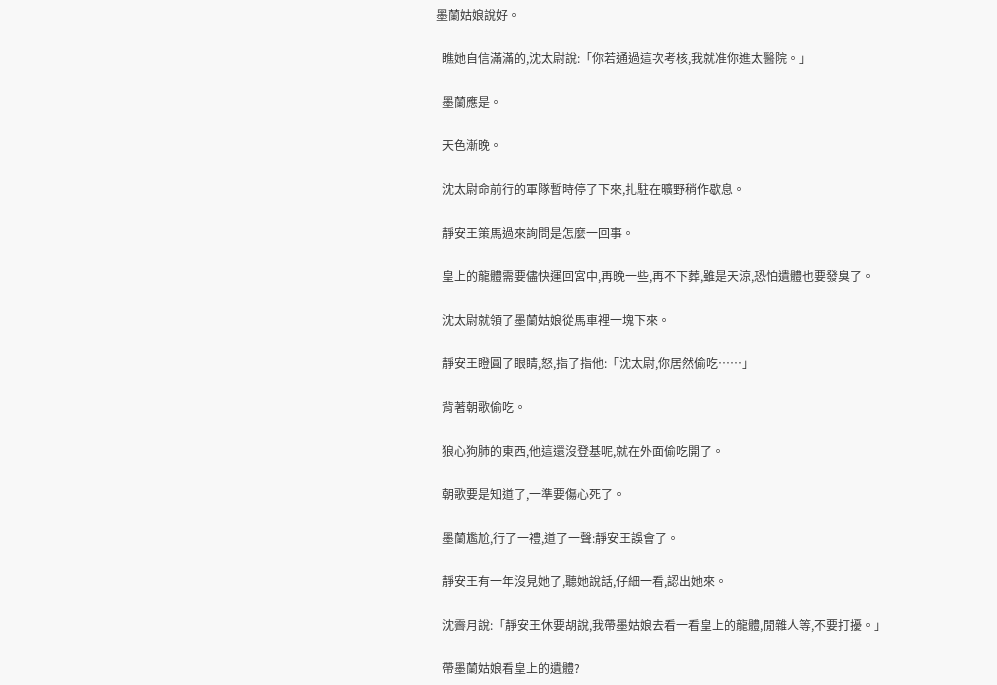墨蘭姑娘說好。

  瞧她自信滿滿的,沈太尉說:「你若通過這次考核,我就准你進太醫院。」

  墨蘭應是。

  天色漸晚。

  沈太尉命前行的軍隊暫時停了下來,扎駐在曠野稍作歇息。

  靜安王策馬過來詢問是怎麼一回事。

  皇上的龍體需要儘快運回宮中,再晚一些,再不下葬,雖是天涼,恐怕遺體也要發臭了。

  沈太尉就領了墨蘭姑娘從馬車裡一塊下來。

  靜安王瞪圓了眼睛,怒,指了指他:「沈太尉,你居然偷吃……」

  背著朝歌偷吃。

  狼心狗肺的東西,他這還沒登基呢,就在外面偷吃開了。

  朝歌要是知道了,一準要傷心死了。

  墨蘭尷尬,行了一禮,道了一聲:靜安王誤會了。

  靜安王有一年沒見她了,聽她說話,仔細一看,認出她來。

  沈霽月說:「靜安王休要胡說,我帶墨姑娘去看一看皇上的龍體,閒雜人等,不要打擾。」

  帶墨蘭姑娘看皇上的遺體?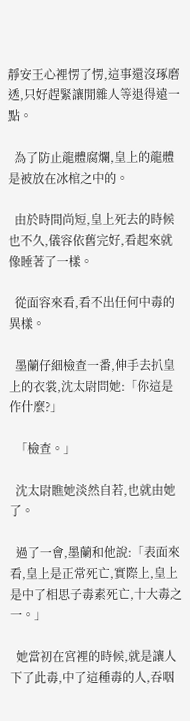靜安王心裡愣了愣,這事還沒琢磨透,只好趕緊讓閒雜人等退得遠一點。

  為了防止龍體腐爛,皇上的龍體是被放在冰棺之中的。

  由於時間尚短,皇上死去的時候也不久,儀容依舊完好,看起來就像睡著了一樣。

  從面容來看,看不出任何中毒的異樣。

  墨蘭仔細檢查一番,伸手去扒皇上的衣裳,沈太尉問她:「你這是作什麼?」

  「檢查。」

  沈太尉瞧她淡然自若,也就由她了。

  過了一會,墨蘭和他說:「表面來看,皇上是正常死亡,實際上,皇上是中了相思子毒素死亡,十大毒之一。」

  她當初在宮裡的時候,就是讓人下了此毒,中了這種毒的人,吞咽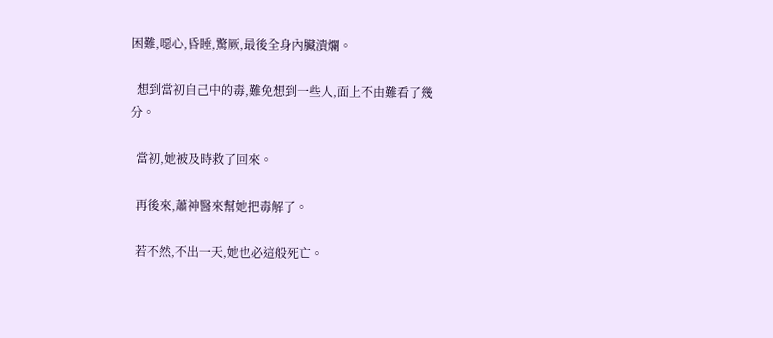困難,噁心,昏睡,驚厥,最後全身內臟潰爛。

  想到當初自己中的毒,難免想到一些人,面上不由難看了幾分。

  當初,她被及時救了回來。

  再後來,蕭神醫來幫她把毒解了。

  若不然,不出一天,她也必這般死亡。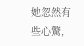她忽然有些心驚,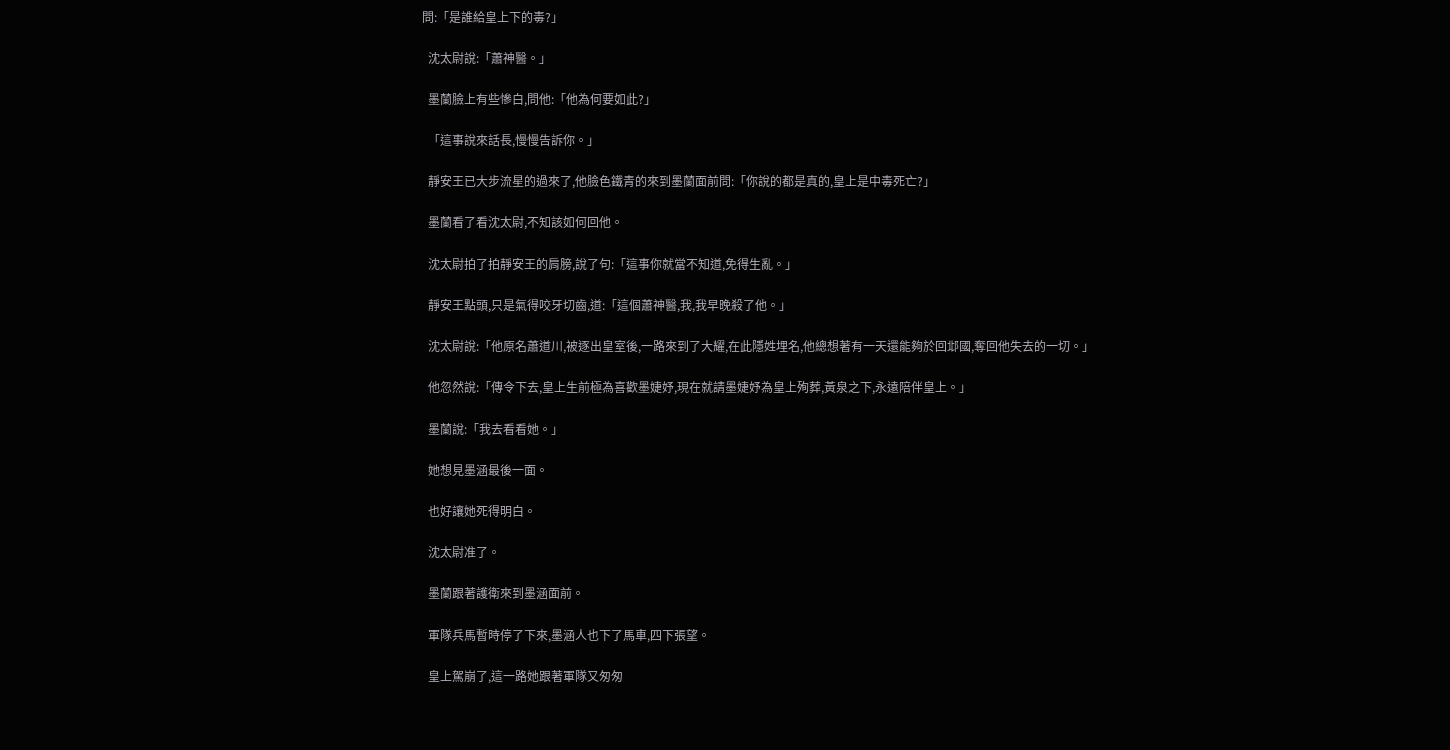問:「是誰給皇上下的毒?」

  沈太尉說:「蕭神醫。」

  墨蘭臉上有些慘白,問他:「他為何要如此?」

  「這事說來話長,慢慢告訴你。」

  靜安王已大步流星的過來了,他臉色鐵青的來到墨蘭面前問:「你說的都是真的,皇上是中毒死亡?」

  墨蘭看了看沈太尉,不知該如何回他。

  沈太尉拍了拍靜安王的肩膀,說了句:「這事你就當不知道,免得生亂。」

  靜安王點頭,只是氣得咬牙切齒,道:「這個蕭神醫,我,我早晚殺了他。」

  沈太尉說:「他原名蕭道川,被逐出皇室後,一路來到了大耀,在此隱姓埋名,他總想著有一天還能夠於回邶國,奪回他失去的一切。」

  他忽然說:「傳令下去,皇上生前極為喜歡墨婕妤,現在就請墨婕妤為皇上殉葬,黃泉之下,永遠陪伴皇上。」

  墨蘭說:「我去看看她。」

  她想見墨涵最後一面。

  也好讓她死得明白。

  沈太尉准了。

  墨蘭跟著護衛來到墨涵面前。

  軍隊兵馬暫時停了下來,墨涵人也下了馬車,四下張望。

  皇上駕崩了,這一路她跟著軍隊又匆匆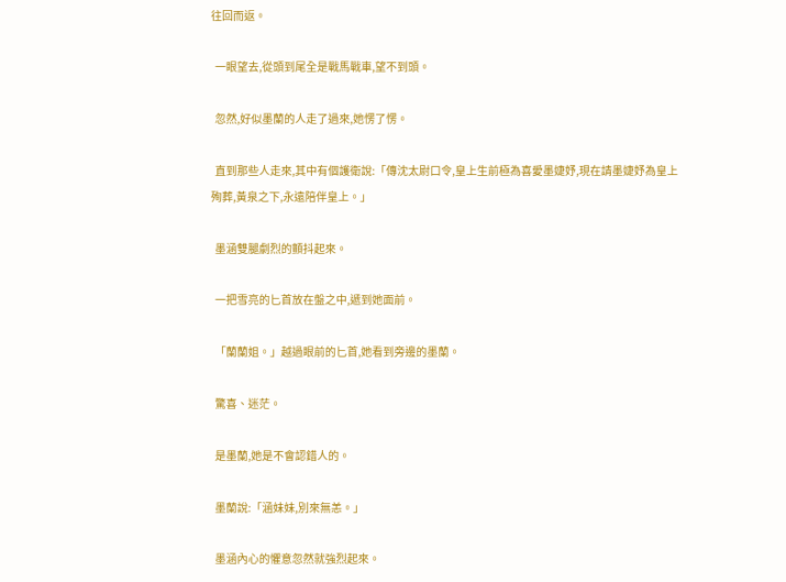往回而返。

  一眼望去,從頭到尾全是戰馬戰車,望不到頭。

  忽然,好似墨蘭的人走了過來,她愣了愣。

  直到那些人走來,其中有個護衛說:「傳沈太尉口令,皇上生前極為喜愛墨婕妤,現在請墨婕妤為皇上殉葬,黃泉之下,永遠陪伴皇上。」

  墨涵雙腿劇烈的顫抖起來。

  一把雪亮的匕首放在盤之中,遞到她面前。

  「蘭蘭姐。」越過眼前的匕首,她看到旁邊的墨蘭。

  驚喜、迷茫。

  是墨蘭,她是不會認錯人的。

  墨蘭說:「涵妹妹,別來無恙。」

  墨涵內心的懼意忽然就強烈起來。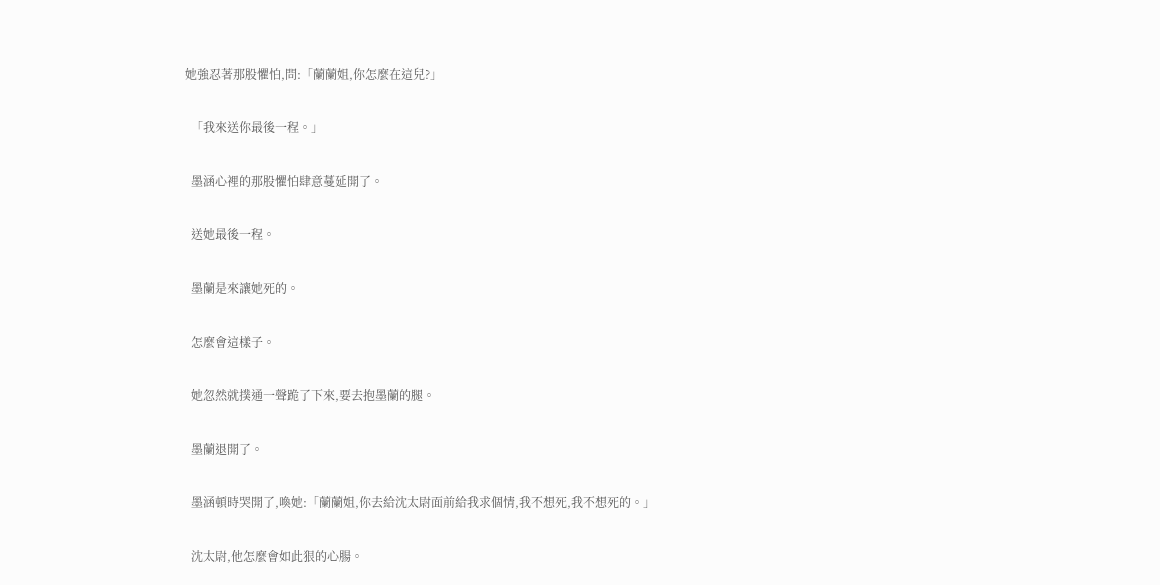她強忍著那股懼怕,問:「蘭蘭姐,你怎麼在這兒?」

  「我來送你最後一程。」

  墨涵心裡的那股懼怕肆意蔓延開了。

  送她最後一程。

  墨蘭是來讓她死的。

  怎麼會這樣子。

  她忽然就撲通一聲跪了下來,要去抱墨蘭的腿。

  墨蘭退開了。

  墨涵頓時哭開了,喚她:「蘭蘭姐,你去給沈太尉面前給我求個情,我不想死,我不想死的。」

  沈太尉,他怎麼會如此狠的心腸。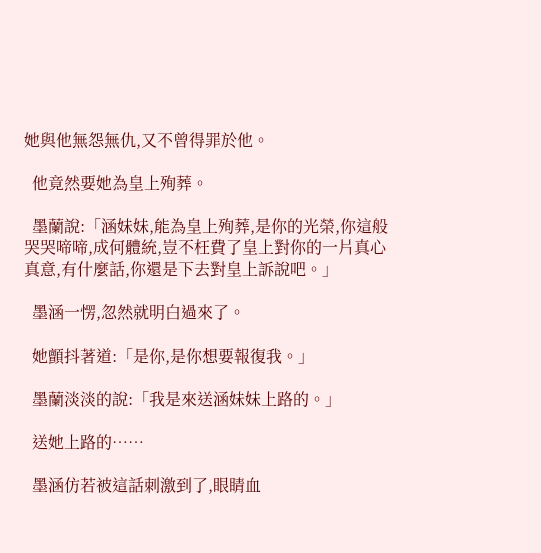她與他無怨無仇,又不曾得罪於他。

  他竟然要她為皇上殉葬。

  墨蘭說:「涵妹妹,能為皇上殉葬,是你的光榮,你這般哭哭啼啼,成何體統,豈不枉費了皇上對你的一片真心真意,有什麼話,你還是下去對皇上訴說吧。」

  墨涵一愣,忽然就明白過來了。

  她顫抖著道:「是你,是你想要報復我。」

  墨蘭淡淡的說:「我是來送涵妹妹上路的。」

  送她上路的……

  墨涵仿若被這話刺激到了,眼睛血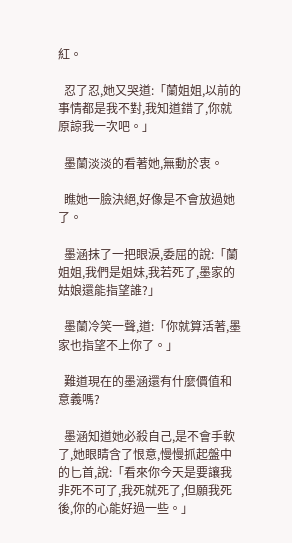紅。

  忍了忍,她又哭道:「蘭姐姐,以前的事情都是我不對,我知道錯了,你就原諒我一次吧。」

  墨蘭淡淡的看著她,無動於衷。

  瞧她一臉決絕,好像是不會放過她了。

  墨涵抹了一把眼淚,委屈的說:「蘭姐姐,我們是姐妹,我若死了,墨家的姑娘還能指望誰?」

  墨蘭冷笑一聲,道:「你就算活著,墨家也指望不上你了。」

  難道現在的墨涵還有什麼價值和意義嗎?

  墨涵知道她必殺自己,是不會手軟了,她眼睛含了恨意,慢慢抓起盤中的匕首,說:「看來你今天是要讓我非死不可了,我死就死了,但願我死後,你的心能好過一些。」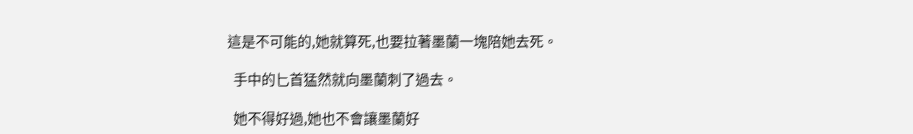這是不可能的,她就算死,也要拉著墨蘭一塊陪她去死。

  手中的匕首猛然就向墨蘭刺了過去。

  她不得好過,她也不會讓墨蘭好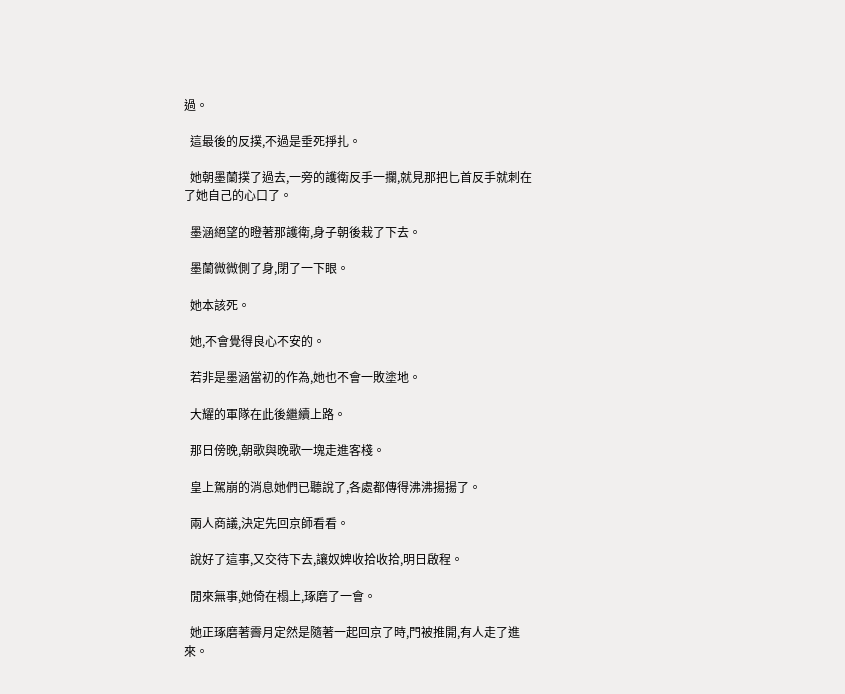過。

  這最後的反撲,不過是垂死掙扎。

  她朝墨蘭撲了過去,一旁的護衛反手一攔,就見那把匕首反手就刺在了她自己的心口了。

  墨涵絕望的瞪著那護衛,身子朝後栽了下去。

  墨蘭微微側了身,閉了一下眼。

  她本該死。

  她,不會覺得良心不安的。

  若非是墨涵當初的作為,她也不會一敗塗地。

  大耀的軍隊在此後繼續上路。

  那日傍晚,朝歌與晚歌一塊走進客棧。

  皇上駕崩的消息她們已聽說了,各處都傳得沸沸揚揚了。

  兩人商議,決定先回京師看看。

  說好了這事,又交待下去,讓奴婢收拾收拾,明日啟程。

  閒來無事,她倚在榻上,琢磨了一會。

  她正琢磨著霽月定然是隨著一起回京了時,門被推開,有人走了進來。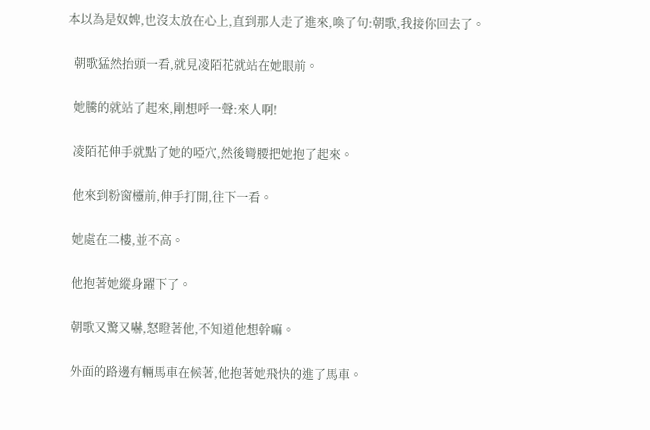本以為是奴婢,也沒太放在心上,直到那人走了進來,喚了句:朝歌,我接你回去了。

  朝歌猛然抬頭一看,就見凌陌花就站在她眼前。

  她騰的就站了起來,剛想呼一聲:來人啊!

  凌陌花伸手就點了她的啞穴,然後彎腰把她抱了起來。

  他來到粉窗欞前,伸手打開,往下一看。

  她處在二樓,並不高。

  他抱著她縱身躍下了。

  朝歌又驚又嚇,怒瞪著他,不知道他想幹嘛。

  外面的路邊有輛馬車在候著,他抱著她飛快的進了馬車。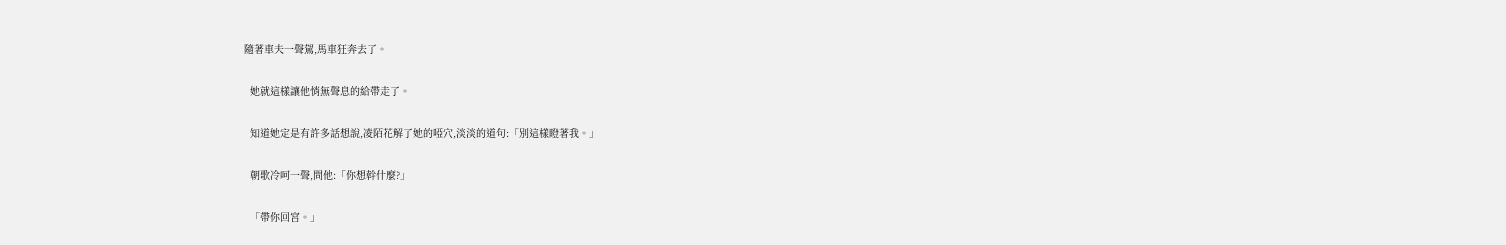隨著車夫一聲駕,馬車狂奔去了。

  她就這樣讓他悄無聲息的給帶走了。

  知道她定是有許多話想說,凌陌花解了她的啞穴,淡淡的道句:「別這樣瞪著我。」

  朝歌冷呵一聲,問他:「你想幹什麼?」

  「帶你回宮。」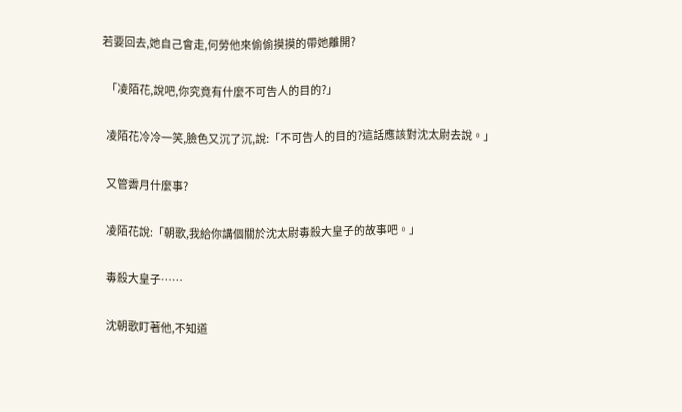若要回去,她自己會走,何勞他來偷偷摸摸的帶她離開?

  「凌陌花,說吧,你究竟有什麼不可告人的目的?」

  凌陌花冷冷一笑,臉色又沉了沉,說:「不可告人的目的?這話應該對沈太尉去說。」

  又管霽月什麼事?

  凌陌花說:「朝歌,我給你講個關於沈太尉毒殺大皇子的故事吧。」

  毒殺大皇子……

  沈朝歌盯著他,不知道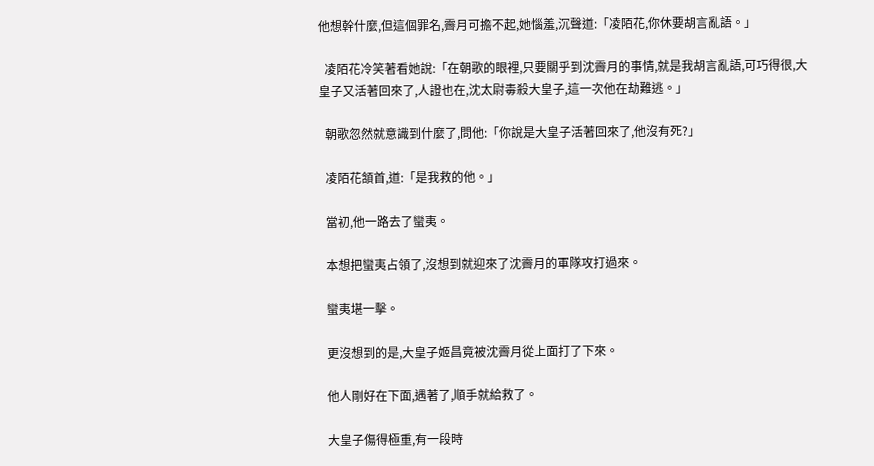他想幹什麼,但這個罪名,霽月可擔不起,她惱羞,沉聲道:「凌陌花,你休要胡言亂語。」

  凌陌花冷笑著看她說:「在朝歌的眼裡,只要關乎到沈霽月的事情,就是我胡言亂語,可巧得很,大皇子又活著回來了,人證也在,沈太尉毒殺大皇子,這一次他在劫難逃。」

  朝歌忽然就意識到什麼了,問他:「你說是大皇子活著回來了,他沒有死?」

  凌陌花頷首,道:「是我救的他。」

  當初,他一路去了蠻夷。

  本想把蠻夷占領了,沒想到就迎來了沈霽月的軍隊攻打過來。

  蠻夷堪一擊。

  更沒想到的是,大皇子姬昌竟被沈霽月從上面打了下來。

  他人剛好在下面,遇著了,順手就給救了。

  大皇子傷得極重,有一段時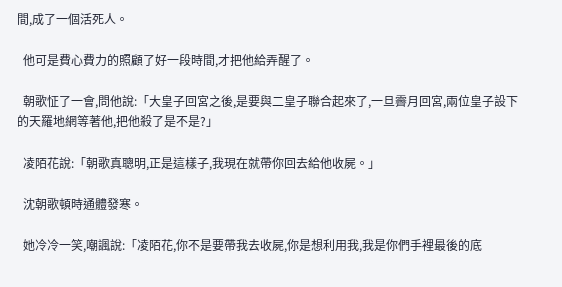間,成了一個活死人。

  他可是費心費力的照顧了好一段時間,才把他給弄醒了。

  朝歌怔了一會,問他說:「大皇子回宮之後,是要與二皇子聯合起來了,一旦霽月回宮,兩位皇子設下的天羅地網等著他,把他殺了是不是?」

  凌陌花說:「朝歌真聰明,正是這樣子,我現在就帶你回去給他收屍。」

  沈朝歌頓時通體發寒。

  她冷冷一笑,嘲諷說:「凌陌花,你不是要帶我去收屍,你是想利用我,我是你們手裡最後的底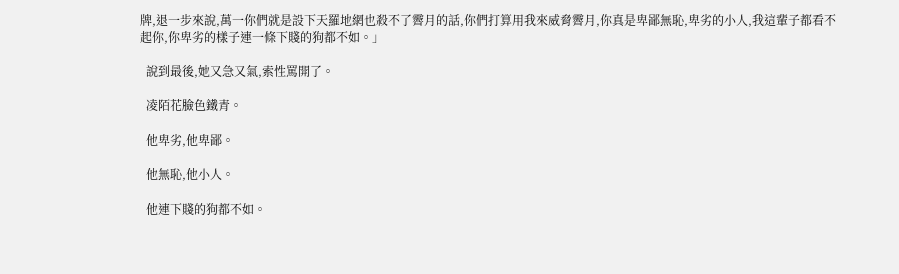牌,退一步來說,萬一你們就是設下天羅地網也殺不了霽月的話,你們打算用我來威脅霽月,你真是卑鄙無恥,卑劣的小人,我這輩子都看不起你,你卑劣的樣子連一條下賤的狗都不如。」

  說到最後,她又急又氣,索性罵開了。

  凌陌花臉色鐵青。

  他卑劣,他卑鄙。

  他無恥,他小人。

  他連下賤的狗都不如。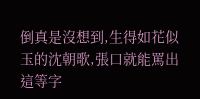倒真是沒想到,生得如花似玉的沈朝歌,張口就能罵出這等字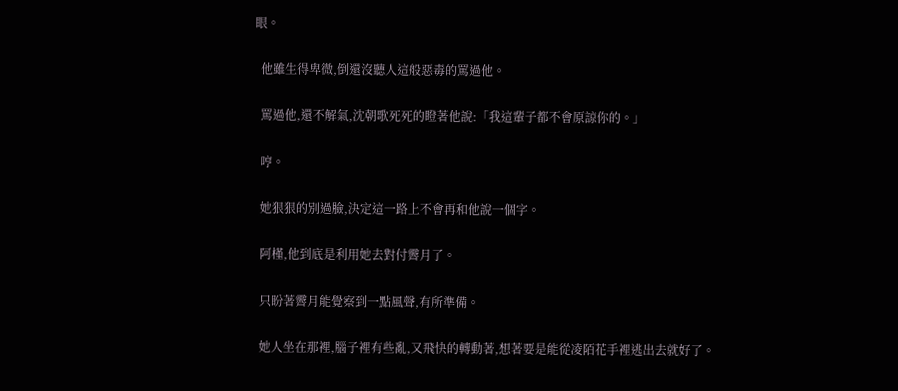眼。

  他雖生得卑微,倒還沒聽人這般惡毒的罵過他。

  罵過他,還不解氣,沈朝歌死死的瞪著他說:「我這輩子都不會原諒你的。」

  哼。

  她狠狠的別過臉,決定這一路上不會再和他說一個字。

  阿槿,他到底是利用她去對付霽月了。

  只盼著霽月能覺察到一點風聲,有所準備。

  她人坐在那裡,腦子裡有些亂,又飛快的轉動著,想著要是能從凌陌花手裡逃出去就好了。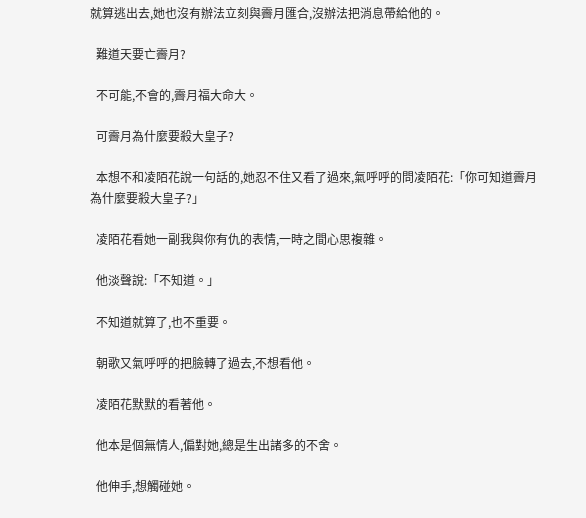就算逃出去,她也沒有辦法立刻與霽月匯合,沒辦法把消息帶給他的。

  難道天要亡霽月?

  不可能,不會的,霽月福大命大。

  可霽月為什麼要殺大皇子?

  本想不和凌陌花說一句話的,她忍不住又看了過來,氣呼呼的問凌陌花:「你可知道霽月為什麼要殺大皇子?」

  凌陌花看她一副我與你有仇的表情,一時之間心思複雜。

  他淡聲說:「不知道。」

  不知道就算了,也不重要。

  朝歌又氣呼呼的把臉轉了過去,不想看他。

  凌陌花默默的看著他。

  他本是個無情人,偏對她,總是生出諸多的不舍。

  他伸手,想觸碰她。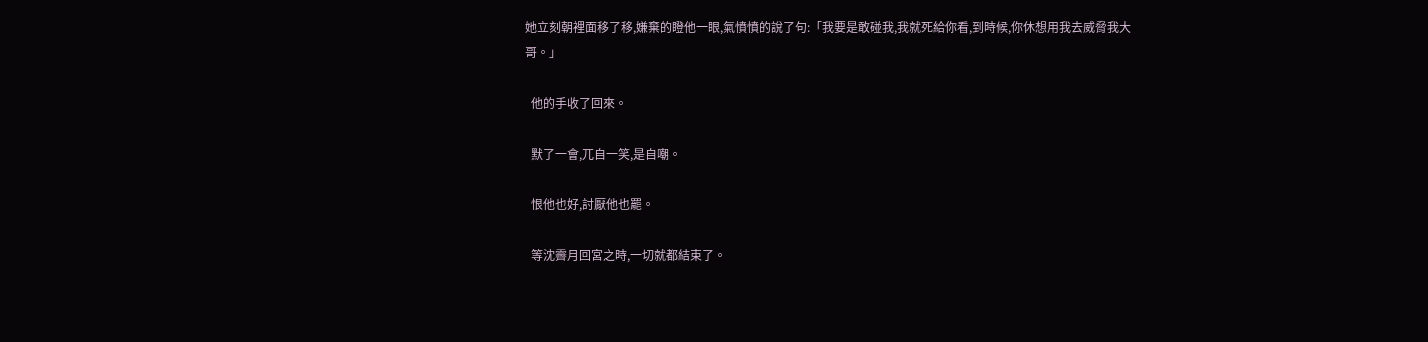她立刻朝裡面移了移,嫌棄的瞪他一眼,氣憤憤的說了句:「我要是敢碰我,我就死給你看,到時候,你休想用我去威脅我大哥。」

  他的手收了回來。

  默了一會,兀自一笑,是自嘲。

  恨他也好,討厭他也罷。

  等沈霽月回宮之時,一切就都結束了。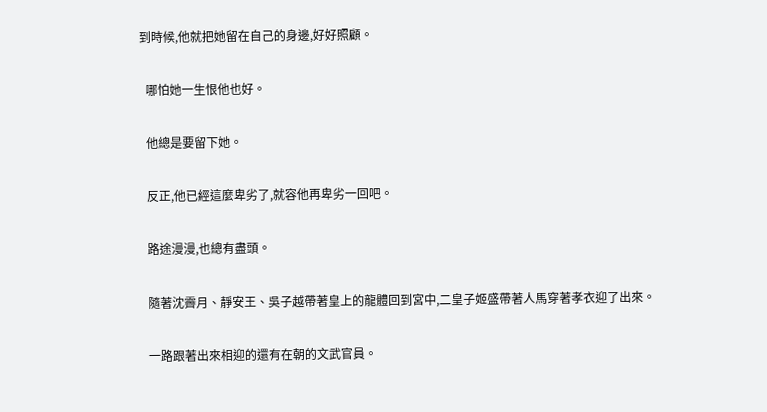到時候,他就把她留在自己的身邊,好好照顧。

  哪怕她一生恨他也好。

  他總是要留下她。

  反正,他已經這麼卑劣了,就容他再卑劣一回吧。

  路途漫漫,也總有盡頭。

  隨著沈霽月、靜安王、吳子越帶著皇上的龍體回到宮中,二皇子姬盛帶著人馬穿著孝衣迎了出來。

  一路跟著出來相迎的還有在朝的文武官員。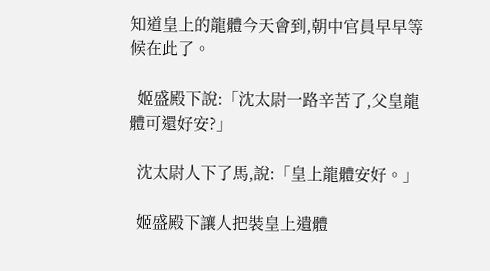知道皇上的龍體今天會到,朝中官員早早等候在此了。

  姬盛殿下說:「沈太尉一路辛苦了,父皇龍體可還好安?」

  沈太尉人下了馬,說:「皇上龍體安好。」

  姬盛殿下讓人把裝皇上遺體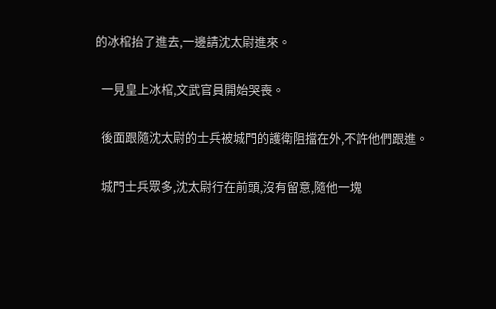的冰棺抬了進去,一邊請沈太尉進來。

  一見皇上冰棺,文武官員開始哭喪。

  後面跟隨沈太尉的士兵被城門的護衛阻擋在外,不許他們跟進。

  城門士兵眾多,沈太尉行在前頭,沒有留意,隨他一塊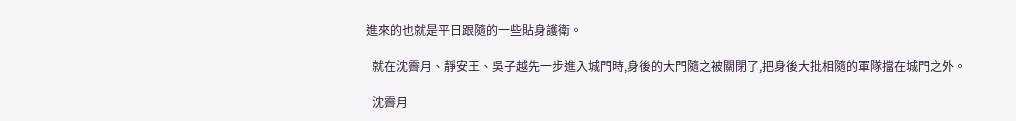進來的也就是平日跟隨的一些貼身護衛。

  就在沈霽月、靜安王、吳子越先一步進入城門時,身後的大門隨之被關閉了,把身後大批相隨的軍隊擋在城門之外。

  沈霽月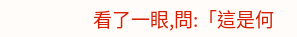看了一眼,問:「這是何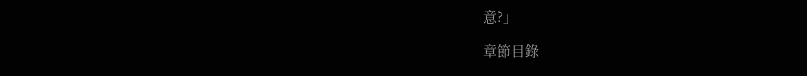意?」

章節目錄